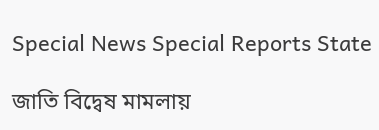Special News Special Reports State

জাতি বিদ্বেষ মামলায়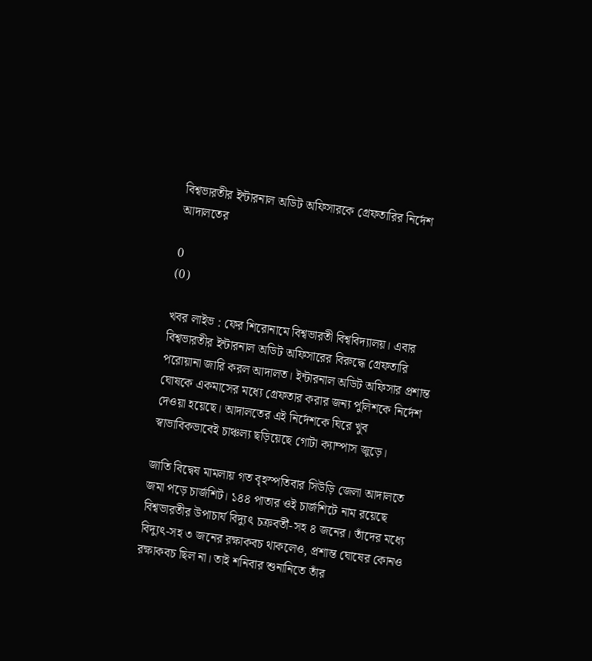বিশ্বভারতীর ইন্টারনাল অডিট অফিসারকে গ্রেফতারির নির্দেশ আদালতের

0
(0)

খবর লাইভ : ফের শিরোনামে বিশ্বভারতী বিশ্ববিদ্যালয়। এবার বিশ্বভারতীর ইন্টারনাল অডিট অফিসারের বিরুদ্ধে গ্রেফতারি পরোয়ানা জারি করল আদালত। ইন্টারনাল অডিট অফিসার প্রশান্ত ঘোষকে একমাসের মধ্যে গ্রেফতার করার জন্য পুলিশকে নির্দেশ দেওয়া হয়েছে। আদালতের এই নির্দেশকে ঘিরে খুব স্বাভাবিকভাবেই চাঞ্চল্য ছড়িয়েছে গোটা ক্যাম্পাস জুড়ে।

জাতি বিদ্বেষ মামলায় গত বৃহস্পতিবার সিউড়ি জেলা আদালতে জমা পড়ে চার্জশিট। ১৪৪ পাতার ওই চার্জশিটে নাম রয়েছে বিশ্বভারতীর উপাচার্য বিদ্যুৎ চক্রবর্তী-সহ ৪ জনের। তাঁদের মধ্যে বিদ্যুৎ-সহ ৩ জনের রক্ষাকবচ থাকলেও, প্রশান্ত ঘোষের কোনও রক্ষাকবচ ছিল না। তাই শনিবার শুনানিতে তাঁর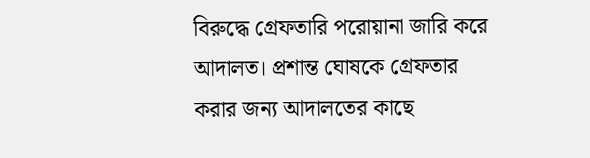বিরুদ্ধে গ্রেফতারি পরোয়ানা জারি করে আদালত। প্রশান্ত ঘোষকে গ্রেফতার করার জন্য আদালতের কাছে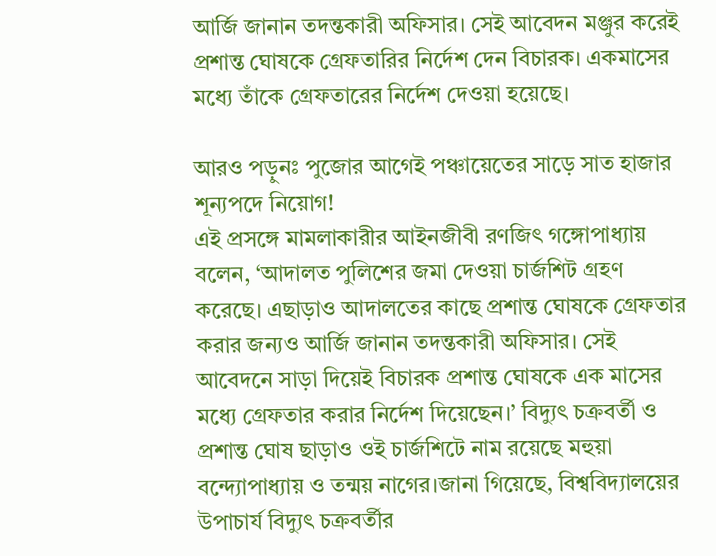আর্জি জানান তদন্তকারী অফিসার। সেই আবেদন মঞ্জুর করেই প্রশান্ত ঘোষকে গ্রেফতারির নির্দেশ দেন বিচারক। একমাসের মধ্যে তাঁকে গ্রেফতারের নির্দেশ দেওয়া হয়েছে।

আরও পড়ুনঃ পুজোর আগেই পঞ্চায়েতের সাড়ে সাত হাজার শূন্যপদে নিয়োগ!
এই প্রসঙ্গে মামলাকারীর আইনজীবী রণজিৎ গঙ্গোপাধ্যায় বলেন, ‘আদালত পুলিশের জমা দেওয়া চার্জশিট গ্রহণ করেছে। এছাড়াও আদালতের কাছে প্রশান্ত ঘোষকে গ্রেফতার করার জন্যও আর্জি জানান তদন্তকারী অফিসার। সেই আবেদনে সাড়া দিয়েই বিচারক প্রশান্ত ঘোষকে এক মাসের মধ্যে গ্রেফতার করার নির্দেশ দিয়েছেন।’ বিদ্যুৎ চক্রবর্তী ও প্রশান্ত ঘোষ ছাড়াও ওই চার্জশিটে নাম রয়েছে মহুয়া বন্দ্যোপাধ্যায় ও তন্ময় নাগের।জানা গিয়েছে, বিশ্ববিদ্যালয়ের উপাচার্য বিদ্যুৎ চক্রবর্তীর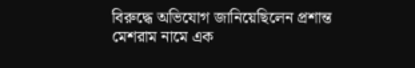বিরুদ্ধে অভিযোগ জানিয়েছিলেন প্রশান্ত মেশরাম নামে এক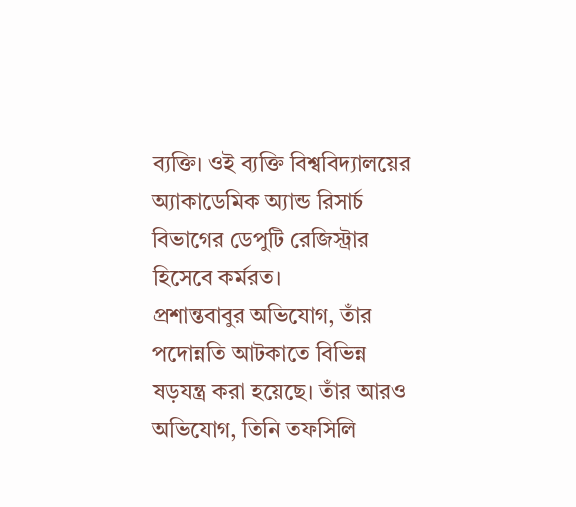ব্যক্তি। ওই ব্যক্তি বিশ্ববিদ্যালয়ের অ্যাকাডেমিক অ্যান্ড রিসার্চ বিভাগের ডেপুটি রেজিস্ট্রার হিসেবে কর্মরত।
প্রশান্তবাবুর অভিযোগ, তাঁর পদোন্নতি আটকাতে বিভিন্ন ষড়যন্ত্র করা হয়েছে। তাঁর আরও অভিযোগ, তিনি তফসিলি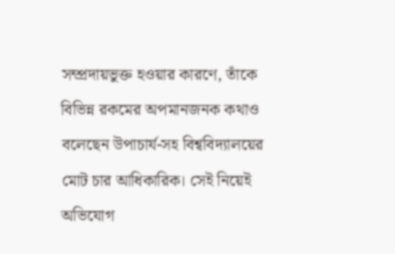সম্প্রদায়ভুক্ত হওয়ার কারণে, তাঁকে বিভিন্ন রকমের অপমানজনক কথাও বলেছেন উপাচার্য-সহ বিশ্ববিদ্যালয়ের মোট চার আধিকারিক। সেই নিয়েই অভিযোগ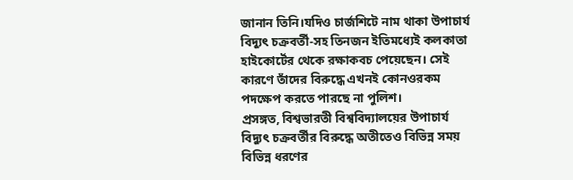জানান তিনি।যদিও চার্জশিটে নাম থাকা উপাচার্য বিদ্যুৎ চক্রবর্তী-সহ তিনজন ইতিমধ্যেই কলকাতা হাইকোর্টের থেকে রক্ষাকবচ পেয়েছেন। সেই কারণে তাঁদের বিরুদ্ধে এখনই কোনওরকম পদক্ষেপ করতে পারছে না পুলিশ।
প্রসঙ্গত, বিশ্বভারতী বিশ্ববিদ্যালয়ের উপাচার্য বিদ্যুৎ চক্রবর্তীর বিরুদ্ধে অতীতেও বিভিন্ন সময় বিভিন্ন ধরণের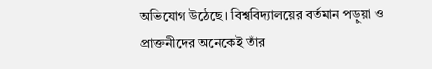অভিযোগ উঠেছে। বিশ্ববিদ্যালয়ের বর্তমান পড়ুয়া ও প্রাক্তনীদের অনেকেই তাঁর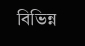বিভিন্ন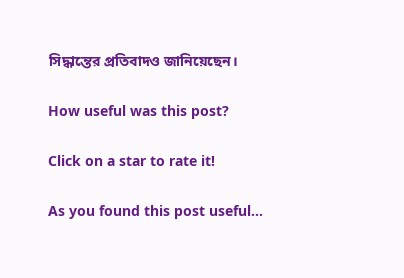সিদ্ধান্তের প্রতিবাদও জানিয়েছেন।

How useful was this post?

Click on a star to rate it!

As you found this post useful...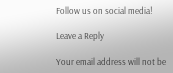Follow us on social media!

Leave a Reply

Your email address will not be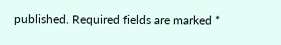published. Required fields are marked *